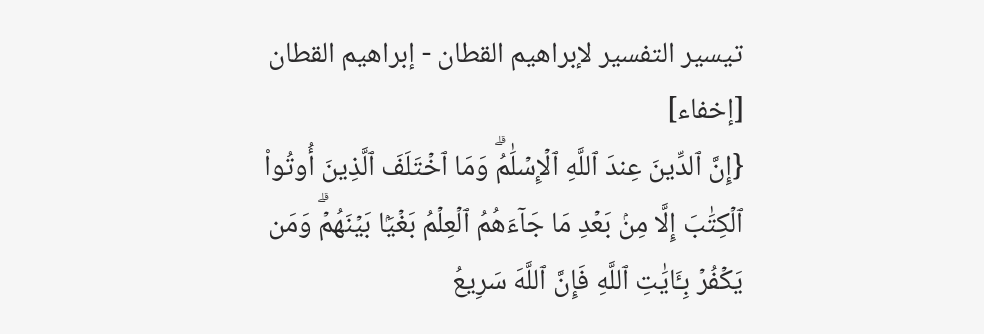تيسير التفسير لإبراهيم القطان - إبراهيم القطان [إخفاء]
{إِنَّ ٱلدِّينَ عِندَ ٱللَّهِ ٱلۡإِسۡلَٰمُۗ وَمَا ٱخۡتَلَفَ ٱلَّذِينَ أُوتُواْ ٱلۡكِتَٰبَ إِلَّا مِنۢ بَعۡدِ مَا جَآءَهُمُ ٱلۡعِلۡمُ بَغۡيَۢا بَيۡنَهُمۡۗ وَمَن يَكۡفُرۡ بِـَٔايَٰتِ ٱللَّهِ فَإِنَّ ٱللَّهَ سَرِيعُ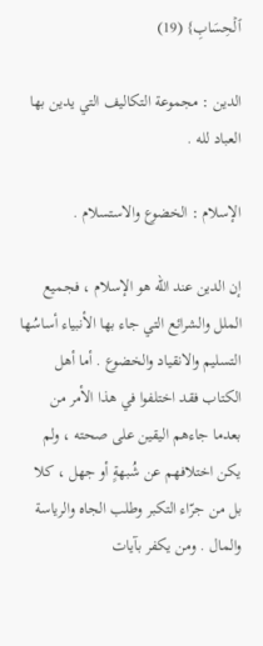ٱلۡحِسَابِ} (19)

الدين : مجموعة التكاليف التي يدين بها العباد لله .

الإسلام : الخضوع والاستسلام .

إن الدين عند الله هو الإسلام ، فجميع الملل والشرائع التي جاء بها الأنبياء أساسُها التسليم والانقياد والخضوع . أما أهل الكتاب فقد اختلفوا في هذا الأمر من بعدما جاءهم اليقين على صحته ، ولم يكن اختلافهم عن شُبهةٍ أو جهل ، كلا بل من جرّاء التكبر وطلب الجاه والرياسة والمال . ومن يكفر بآيات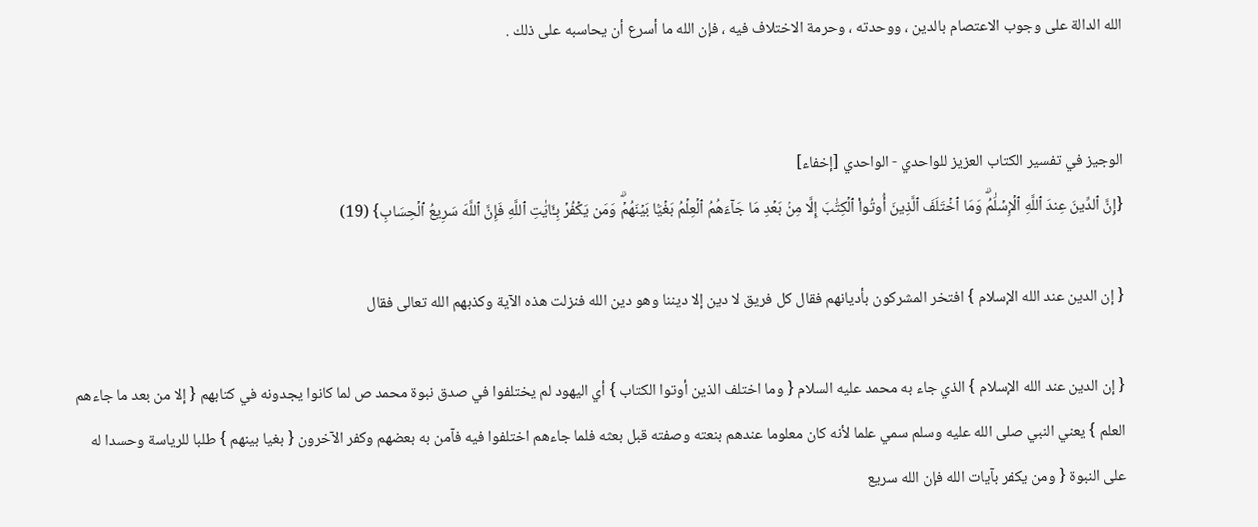الله الدالة على وجوب الاعتصام بالدين ، ووحدته ، وحرمة الاختلاف فيه ، فإن الله ما أسرع أن يحاسبه على ذلك .


الوجيز في تفسير الكتاب العزيز للواحدي - الواحدي [إخفاء]
{إِنَّ ٱلدِّينَ عِندَ ٱللَّهِ ٱلۡإِسۡلَٰمُۗ وَمَا ٱخۡتَلَفَ ٱلَّذِينَ أُوتُواْ ٱلۡكِتَٰبَ إِلَّا مِنۢ بَعۡدِ مَا جَآءَهُمُ ٱلۡعِلۡمُ بَغۡيَۢا بَيۡنَهُمۡۗ وَمَن يَكۡفُرۡ بِـَٔايَٰتِ ٱللَّهِ فَإِنَّ ٱللَّهَ سَرِيعُ ٱلۡحِسَابِ} (19)

{ إن الدين عند الله الإسلام } افتخر المشركون بأديانهم فقال كل فريق لا دين إلا ديننا وهو دين الله فنزلت هذه الآية وكذبهم الله تعالى فقال

{ إن الدين عند الله الإسلام } الذي جاء به محمد عليه السلام { وما اختلف الذين أوتوا الكتاب } أي اليهود لم يختلفوا في صدق نبوة محمد ص لما كانوا يجدونه في كتابهم { إلا من بعد ما جاءهم العلم } يعني النبي صلى الله عليه وسلم سمي علما لأنه كان معلوما عندهم بنعته وصفته قبل بعثه فلما جاءهم اختلفوا فيه فآمن به بعضهم وكفر الآخرون { بغيا بينهم } طلبا للرياسة وحسدا له على النبوة { ومن يكفر بآيات الله فإن الله سريع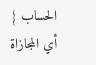الحساب } أي المجازاة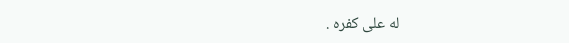له على كفره .